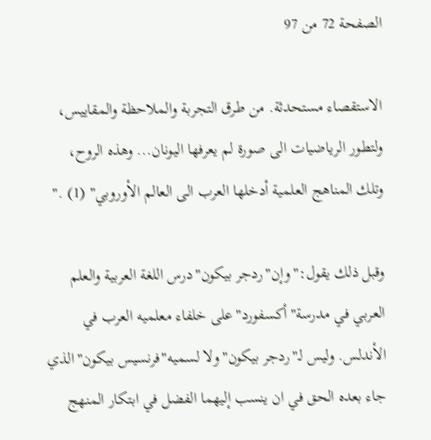الصفحة 72 من 97

الاستقصاء مستحدثة. من طرق التجربة والملاحظة والمقاييس، ولتطور الرياضيات الى صورة لم يعرفها اليونان... وهذه الروح، وتلك المناهج العلمية أدخلها العرب الى العالم الأوروبي" (1) ."

وقبل ذلك يقول:"وإن"ردجر بيكون"درس اللغة العربية والعلم العربي في مدرسة"أكسفورد"على خلفاء معلميه العرب في الأندلس. وليس لـ"ردجر بيكون"ولا لسميه"فرنسيس بيكون"الذي جاء بعده الحق في ان ينسب إليهما الفضل في ابتكار المنهج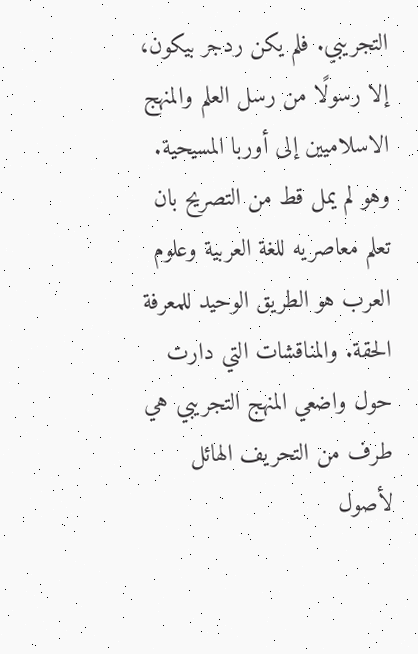التجريبي. فلم يكن ردجر بيكون، إلا رسولًا من رسل العلم والمنهج الاسلاميين إلى أوربا المسيحية. وهو لم يمل قط من التصريح بان تعلم معاصريه للغة العربية وعلوم العرب هو الطريق الوحيد للمعرفة الحقة. والمناقشات التي دارت حول واضعي المنهج التجريبي هي طرف من التحريف الهائل لأصول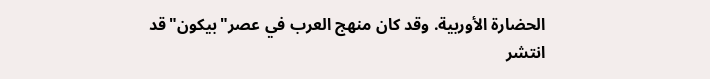الحضارة الأوربية. وقد كان منهج العرب في عصر"بيكون"قد انتشر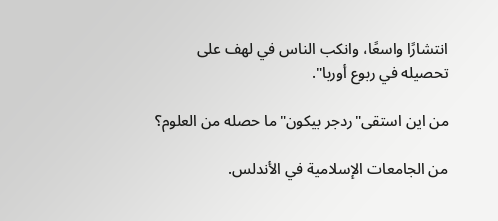انتشارًا واسعًا، وانكب الناس في لهف على تحصيله في ربوع أوربا".

من اين استقى"ردجر بيكون"ما حصله من العلوم؟

من الجامعات الإسلامية في الأندلس.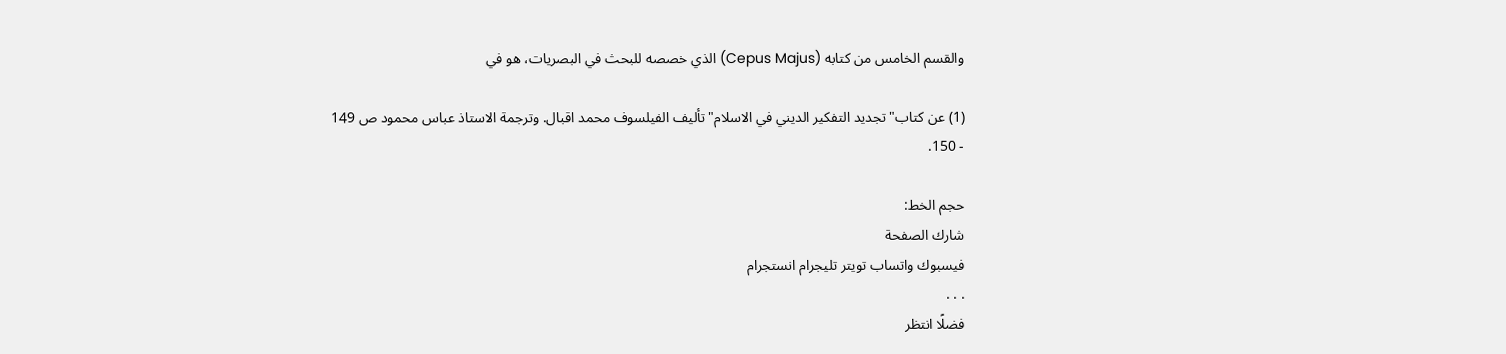والقسم الخامس من كتابه (Cepus Majus) الذي خصصه للبحث في البصريات، هو في

(1) عن كتاب"تجديد التفكير الديني في الاسلام"تأليف الفيلسوف محمد اقبال. وترجمة الاستاذ عباس محمود ص 149 - 150.

حجم الخط:
شارك الصفحة
فيسبوك واتساب تويتر تليجرام انستجرام
. . .
فضلًا انتظر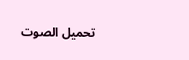تحميل الصوت